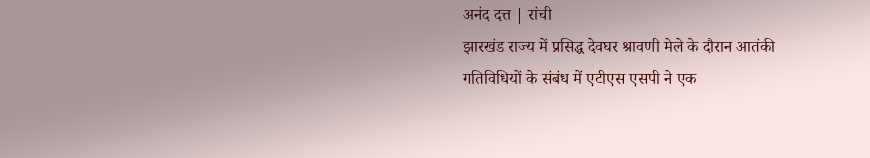अनंद दत्त | रांची
झारखंड राज्य में प्रसिद्ध देवघर श्रावणी मेले के दौरान आतंकी गतिविधियों के संबंध में एटीएस एसपी ने एक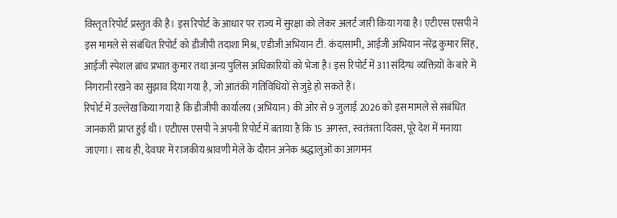विस्तृत रिपोर्ट प्रस्तुत की है। इस रिपोर्ट के आधार पर राज्य में सुरक्षा को लेकर अलर्ट जारी किया गया है। एटीएस एसपी ने इस मामले से संबंधित रिपोर्ट को डीजीपी तदाशा मिश्र, एडीजी अभियान टी. कंदासामी, आईजी अभियान नरेंद्र कुमार सिंह, आईजी स्पेशल ब्रांच प्रभात कुमार तथा अन्य पुलिस अधिकारियों को भेजा है। इस रिपोर्ट में 311 संदिग्ध व्यक्तियों के बारे में निगरानी रखने का सुझाव दिया गया है, जो आतंकी गतिविधियों से जुड़े हो सकते हैं।
रिपोर्ट में उल्लेख किया गया है कि डीजीपी कार्यालय (अभियान) की ओर से 9 जुलाई 2026 को इस मामले से संबंधित जानकारी प्राप्त हुई थी। एटीएस एसपी ने अपनी रिपोर्ट में बताया है कि 15 अगस्त, स्वतंत्रता दिवस, पूरे देश में मनाया जाएगा। साथ ही, देवघर में राजकीय श्रावणी मेले के दौरान अनेक श्रद्धालुओं का आगमन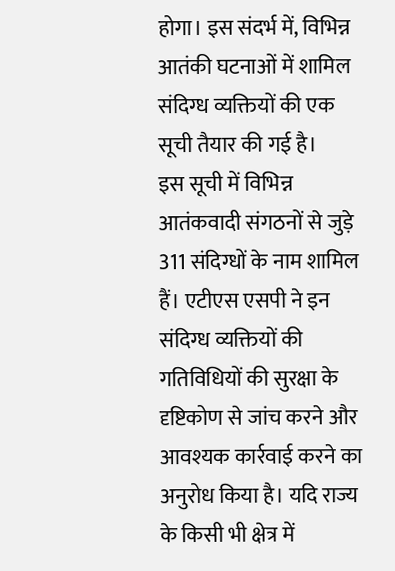होगा। इस संदर्भ में, विभिन्न आतंकी घटनाओं में शामिल संदिग्ध व्यक्तियों की एक सूची तैयार की गई है।
इस सूची में विभिन्न आतंकवादी संगठनों से जुड़े 311 संदिग्धों के नाम शामिल हैं। एटीएस एसपी ने इन संदिग्ध व्यक्तियों की गतिविधियों की सुरक्षा के दृष्टिकोण से जांच करने और आवश्यक कार्रवाई करने का अनुरोध किया है। यदि राज्य के किसी भी क्षेत्र में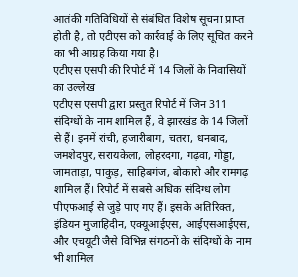आतंकी गतिविधियों से संबंधित विशेष सूचना प्राप्त होती है, तो एटीएस को कार्रवाई के लिए सूचित करने का भी आग्रह किया गया है।
एटीएस एसपी की रिपोर्ट में 14 जिलों के निवासियों का उल्लेख
एटीएस एसपी द्वारा प्रस्तुत रिपोर्ट में जिन 311 संदिग्धों के नाम शामिल हैं, वे झारखंड के 14 जिलों से हैं। इनमें रांची, हजारीबाग, चतरा, धनबाद, जमशेदपुर, सरायकेला, लोहरदगा, गढ़वा, गोड्डा, जामताड़ा, पाकुड़, साहिबगंज, बोकारो और रामगढ़ शामिल हैं। रिपोर्ट में सबसे अधिक संदिग्ध लोग पीएफआई से जुड़े पाए गए हैं। इसके अतिरिक्त, इंडियन मुजाहिदीन, एक्यूआईएस, आईएसआईएस, और एचयूटी जैसे विभिन्न संगठनों के संदिग्धों के नाम भी शामिल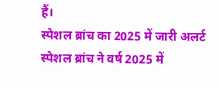हैं।
स्पेशल ब्रांच का 2025 में जारी अलर्ट
स्पेशल ब्रांच ने वर्ष 2025 में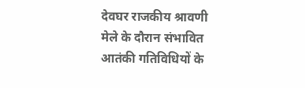देवघर राजकीय श्रावणी मेले के दौरान संभावित आतंकी गतिविधियों के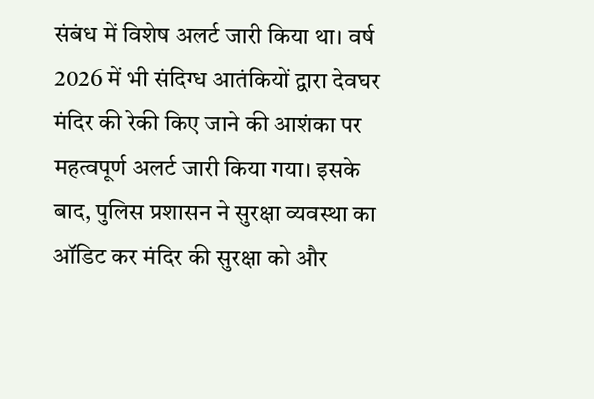संबंध में विशेष अलर्ट जारी किया था। वर्ष 2026 में भी संदिग्ध आतंकियों द्वारा देवघर मंदिर की रेकी किए जाने की आशंका पर महत्वपूर्ण अलर्ट जारी किया गया। इसके बाद, पुलिस प्रशासन ने सुरक्षा व्यवस्था का ऑडिट कर मंदिर की सुरक्षा को और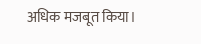अधिक मजबूत किया।